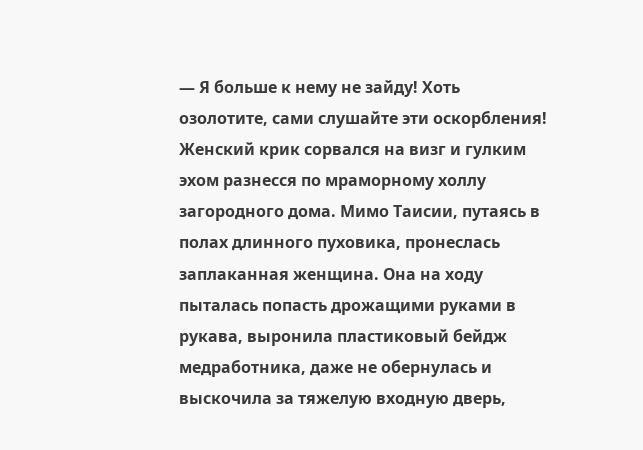— Я больше к нему не зайду! Хоть озолотите, сами слушайте эти оскорбления!
Женский крик сорвался на визг и гулким эхом разнесся по мраморному холлу загородного дома. Мимо Таисии, путаясь в полах длинного пуховика, пронеслась заплаканная женщина. Она на ходу пыталась попасть дрожащими руками в рукава, выронила пластиковый бейдж медработника, даже не обернулась и выскочила за тяжелую входную дверь,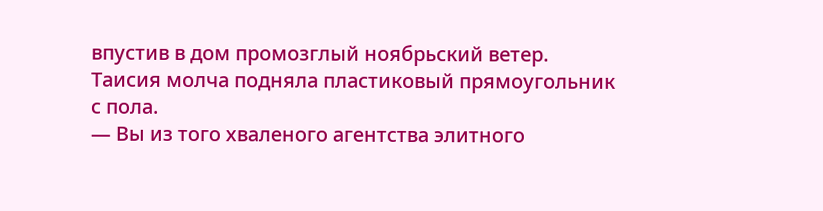впустив в дом промозглый ноябрьский ветер.
Таисия молча подняла пластиковый прямоугольник с пола.
— Вы из того хваленого агентства элитного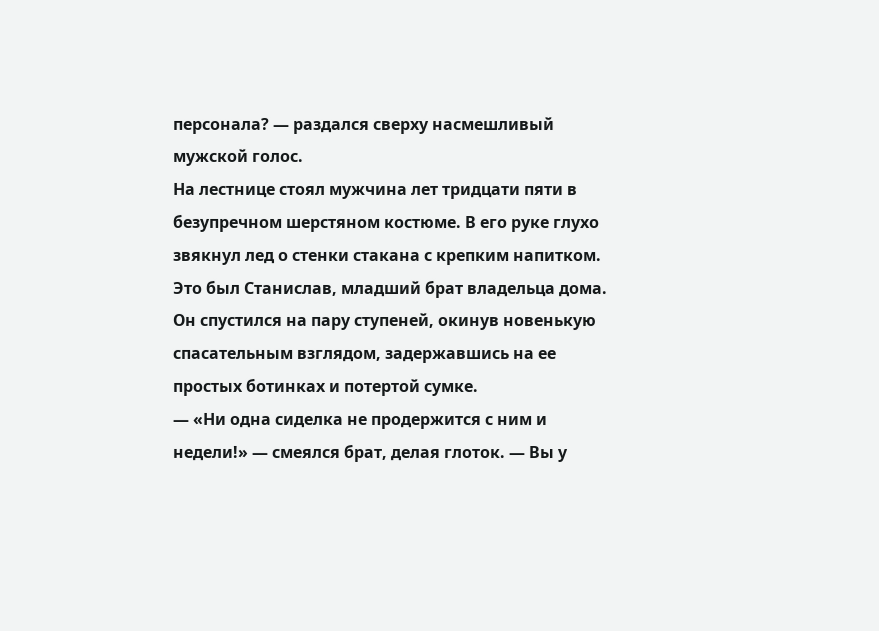персонала? — раздался сверху насмешливый мужской голос.
На лестнице стоял мужчина лет тридцати пяти в безупречном шерстяном костюме. В его руке глухо звякнул лед о стенки стакана с крепким напитком. Это был Станислав, младший брат владельца дома. Он спустился на пару ступеней, окинув новенькую спасательным взглядом, задержавшись на ее простых ботинках и потертой сумке.
— «Ни одна сиделка не продержится с ним и недели!» — смеялся брат, делая глоток. — Вы у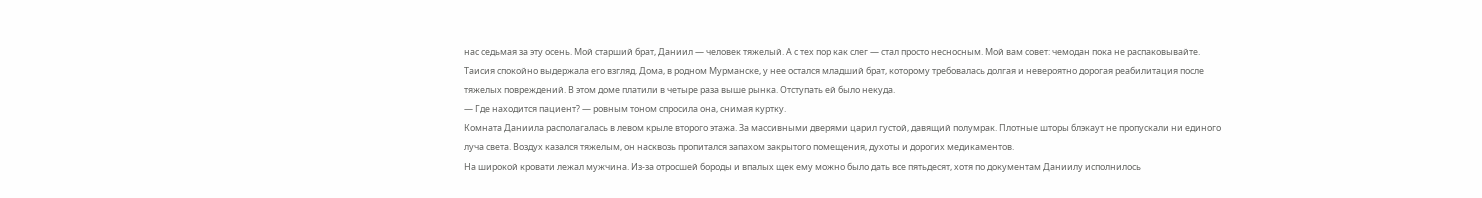нас седьмая за эту осень. Мой старший брат, Даниил — человек тяжелый. А с тех пор как слег — стал просто несносным. Мой вам совет: чемодан пока не распаковывайте.
Таисия спокойно выдержала его взгляд. Дома, в родном Мурманске, у нее остался младший брат, которому требовалась долгая и невероятно дорогая реабилитация после тяжелых повреждений. В этом доме платили в четыре раза выше рынка. Отступать ей было некуда.
— Где находится пациент? — ровным тоном спросила она, снимая куртку.
Комната Даниила располагалась в левом крыле второго этажа. За массивными дверями царил густой, давящий полумрак. Плотные шторы блэкаут не пропускали ни единого луча света. Воздух казался тяжелым, он насквозь пропитался запахом закрытого помещения, духоты и дорогих медикаментов.
На широкой кровати лежал мужчина. Из-за отросшей бороды и впалых щек ему можно было дать все пятьдесят, хотя по документам Даниилу исполнилось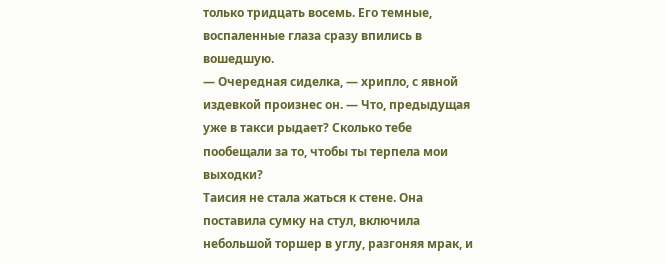только тридцать восемь. Его темные, воспаленные глаза сразу впились в вошедшую.
— Очередная сиделка, — хрипло, с явной издевкой произнес он. — Что, предыдущая уже в такси рыдает? Сколько тебе пообещали за то, чтобы ты терпела мои выходки?
Таисия не стала жаться к стене. Она поставила сумку на стул, включила небольшой торшер в углу, разгоняя мрак, и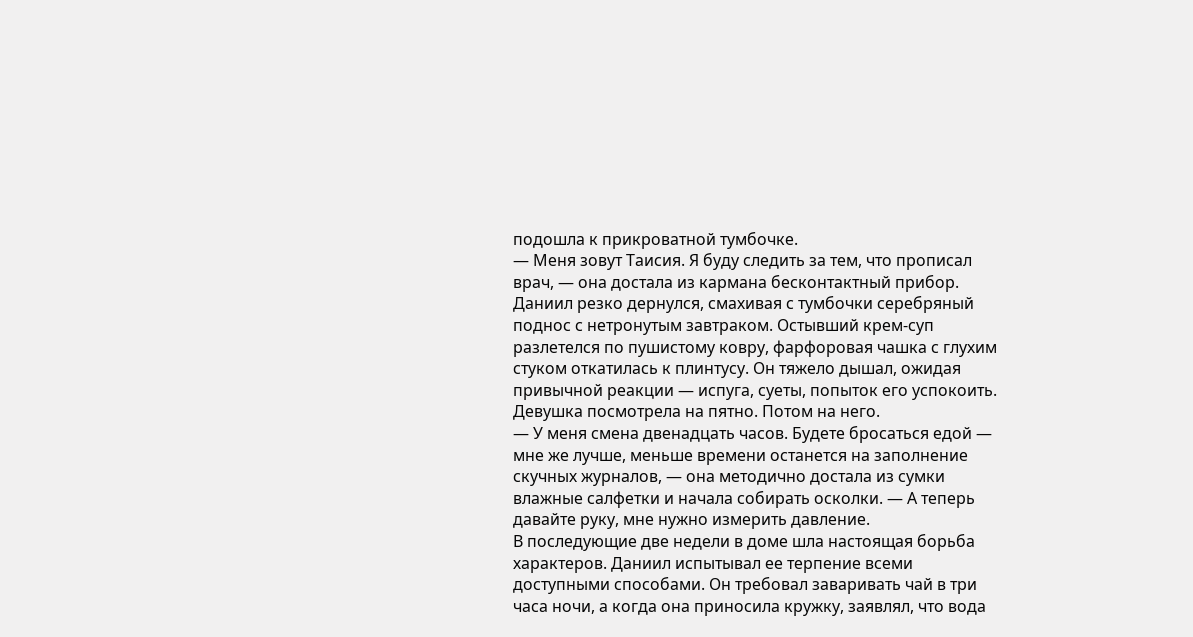подошла к прикроватной тумбочке.
— Меня зовут Таисия. Я буду следить за тем, что прописал врач, — она достала из кармана бесконтактный прибор.
Даниил резко дернулся, смахивая с тумбочки серебряный поднос с нетронутым завтраком. Остывший крем-суп разлетелся по пушистому ковру, фарфоровая чашка с глухим стуком откатилась к плинтусу. Он тяжело дышал, ожидая привычной реакции — испуга, суеты, попыток его успокоить.
Девушка посмотрела на пятно. Потом на него.
— У меня смена двенадцать часов. Будете бросаться едой — мне же лучше, меньше времени останется на заполнение скучных журналов, — она методично достала из сумки влажные салфетки и начала собирать осколки. — А теперь давайте руку, мне нужно измерить давление.
В последующие две недели в доме шла настоящая борьба характеров. Даниил испытывал ее терпение всеми доступными способами. Он требовал заваривать чай в три часа ночи, а когда она приносила кружку, заявлял, что вода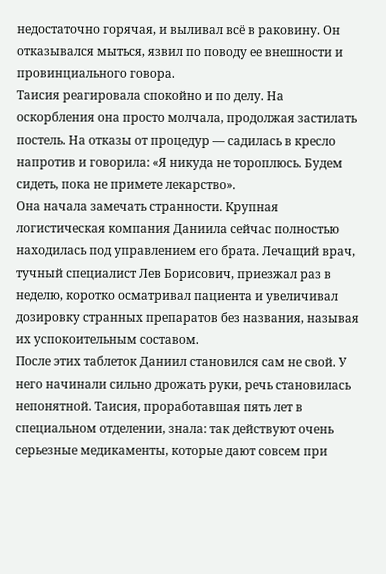недостаточно горячая, и выливал всё в раковину. Он отказывался мыться, язвил по поводу ее внешности и провинциального говора.
Таисия реагировала спокойно и по делу. На оскорбления она просто молчала, продолжая застилать постель. На отказы от процедур — садилась в кресло напротив и говорила: «Я никуда не тороплюсь. Будем сидеть, пока не примете лекарство».
Она начала замечать странности. Крупная логистическая компания Даниила сейчас полностью находилась под управлением его брата. Лечащий врач, тучный специалист Лев Борисович, приезжал раз в неделю, коротко осматривал пациента и увеличивал дозировку странных препаратов без названия, называя их успокоительным составом.
После этих таблеток Даниил становился сам не свой. У него начинали сильно дрожать руки, речь становилась непонятной. Таисия, проработавшая пять лет в специальном отделении, знала: так действуют очень серьезные медикаменты, которые дают совсем при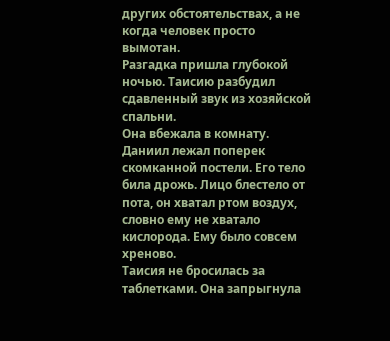других обстоятельствах, а не когда человек просто вымотан.
Разгадка пришла глубокой ночью. Таисию разбудил сдавленный звук из хозяйской спальни.
Она вбежала в комнату. Даниил лежал поперек скомканной постели. Его тело била дрожь. Лицо блестело от пота, он хватал ртом воздух, словно ему не хватало кислорода. Ему было совсем хреново.
Таисия не бросилась за таблетками. Она запрыгнула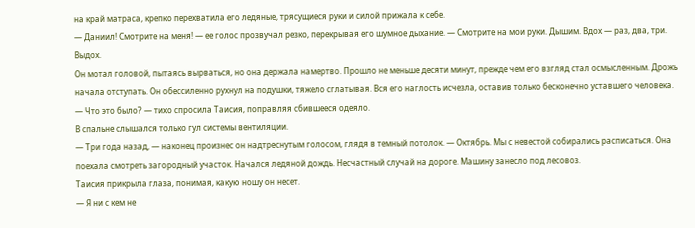на край матраса, крепко перехватила его ледяные, трясущиеся руки и силой прижала к себе.
— Даниил! Смотрите на меня! — ее голос прозвучал резко, перекрывая его шумное дыхание. — Смотрите на мои руки. Дышим. Вдох — раз, два, три. Выдох.
Он мотал головой, пытаясь вырваться, но она держала намертво. Прошло не меньше десяти минут, прежде чем его взгляд стал осмысленным. Дрожь начала отступать. Он обессиленно рухнул на подушки, тяжело сглатывая. Вся его наглость исчезла, оставив только бесконечно уставшего человека.
— Что это было? — тихо спросила Таисия, поправляя сбившееся одеяло.
В спальне слышался только гул системы вентиляции.
— Три года назад, — наконец произнес он надтреснутым голосом, глядя в темный потолок. — Октябрь. Мы с невестой собирались расписаться. Она поехала смотреть загородный участок. Начался ледяной дождь. Несчастный случай на дороге. Машину занесло под лесовоз.
Таисия прикрыла глаза, понимая, какую ношу он несет.
— Я ни с кем не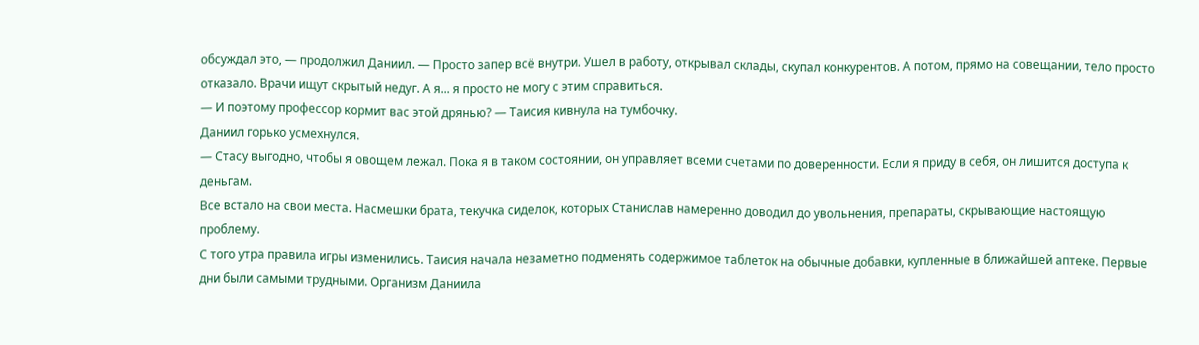обсуждал это, — продолжил Даниил. — Просто запер всё внутри. Ушел в работу, открывал склады, скупал конкурентов. А потом, прямо на совещании, тело просто отказало. Врачи ищут скрытый недуг. А я... я просто не могу с этим справиться.
— И поэтому профессор кормит вас этой дрянью? — Таисия кивнула на тумбочку.
Даниил горько усмехнулся.
— Стасу выгодно, чтобы я овощем лежал. Пока я в таком состоянии, он управляет всеми счетами по доверенности. Если я приду в себя, он лишится доступа к деньгам.
Все встало на свои места. Насмешки брата, текучка сиделок, которых Станислав намеренно доводил до увольнения, препараты, скрывающие настоящую проблему.
С того утра правила игры изменились. Таисия начала незаметно подменять содержимое таблеток на обычные добавки, купленные в ближайшей аптеке. Первые дни были самыми трудными. Организм Даниила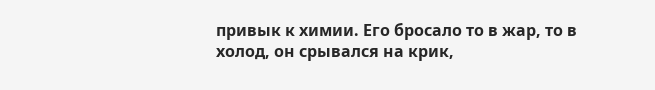привык к химии. Его бросало то в жар, то в холод, он срывался на крик,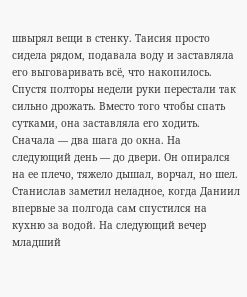швырял вещи в стенку. Таисия просто сидела рядом, подавала воду и заставляла его выговаривать всё, что накопилось.
Спустя полторы недели руки перестали так сильно дрожать. Вместо того чтобы спать сутками, она заставляла его ходить. Сначала — два шага до окна. На следующий день — до двери. Он опирался на ее плечо, тяжело дышал, ворчал, но шел.
Станислав заметил неладное, когда Даниил впервые за полгода сам спустился на кухню за водой. На следующий вечер младший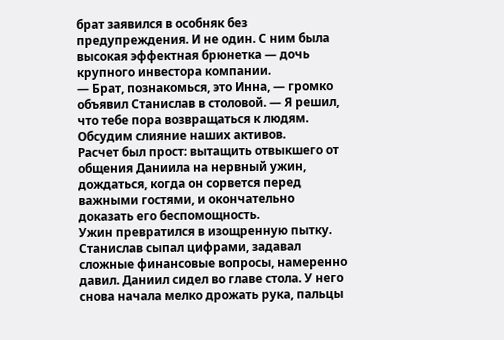брат заявился в особняк без предупреждения. И не один. С ним была высокая эффектная брюнетка — дочь крупного инвестора компании.
— Брат, познакомься, это Инна, — громко объявил Станислав в столовой. — Я решил, что тебе пора возвращаться к людям. Обсудим слияние наших активов.
Расчет был прост: вытащить отвыкшего от общения Даниила на нервный ужин, дождаться, когда он сорвется перед важными гостями, и окончательно доказать его беспомощность.
Ужин превратился в изощренную пытку. Станислав сыпал цифрами, задавал сложные финансовые вопросы, намеренно давил. Даниил сидел во главе стола. У него снова начала мелко дрожать рука, пальцы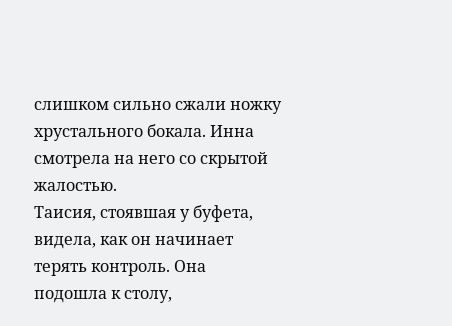слишком сильно сжали ножку хрустального бокала. Инна смотрела на него со скрытой жалостью.
Таисия, стоявшая у буфета, видела, как он начинает терять контроль. Она подошла к столу,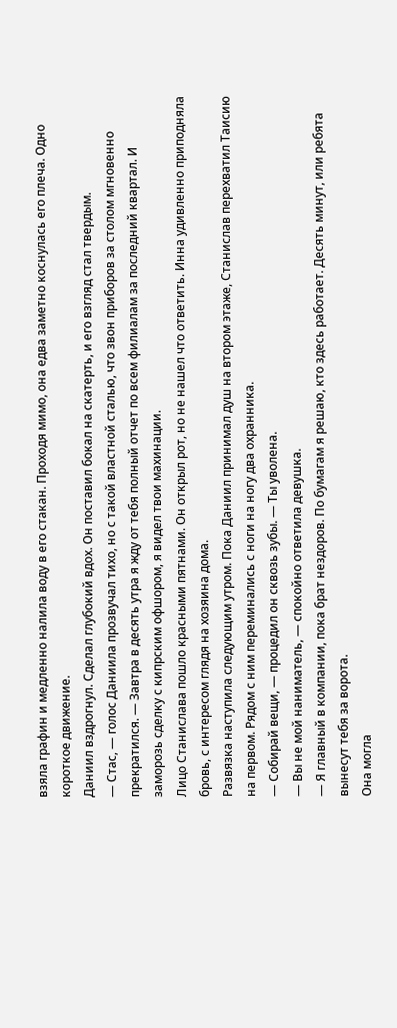взяла графин и медленно налила воду в его стакан. Проходя мимо, она едва заметно коснулась его плеча. Одно короткое движение.
Даниил вздрогнул. Сделал глубокий вдох. Он поставил бокал на скатерть, и его взгляд стал твердым.
— Стас, — голос Даниила прозвучал тихо, но с такой властной сталью, что звон приборов за столом мгновенно прекратился. — Завтра в десять утра я жду от тебя полный отчет по всем филиалам за последний квартал. И заморозь сделку с кипрским офшором, я видел твои махинации.
Лицо Станислава пошло красными пятнами. Он открыл рот, но не нашел что ответить. Инна удивленно приподняла бровь, с интересом глядя на хозяина дома.
Развязка наступила следующим утром. Пока Даниил принимал душ на втором этаже, Станислав перехватил Таисию на первом. Рядом с ним переминались с ноги на ногу два охранника.
— Собирай вещи, — процедил он сквозь зубы. — Ты уволена.
— Вы не мой наниматель, — спокойно ответила девушка.
— Я главный в компании, пока брат нездоров. По бумагам я решаю, кто здесь работает. Десять минут, или ребята вынесут тебя за ворота.
Она могла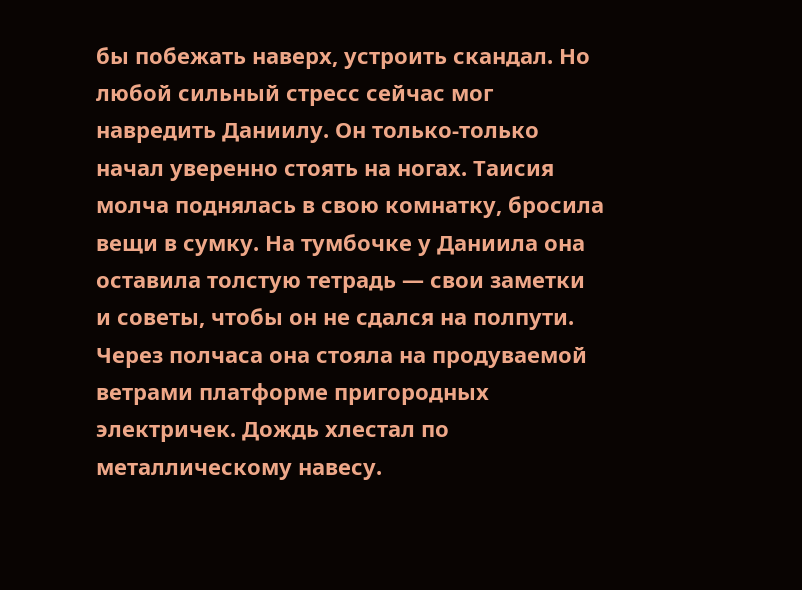бы побежать наверх, устроить скандал. Но любой сильный стресс сейчас мог навредить Даниилу. Он только-только начал уверенно стоять на ногах. Таисия молча поднялась в свою комнатку, бросила вещи в сумку. На тумбочке у Даниила она оставила толстую тетрадь — свои заметки и советы, чтобы он не сдался на полпути.
Через полчаса она стояла на продуваемой ветрами платформе пригородных электричек. Дождь хлестал по металлическому навесу.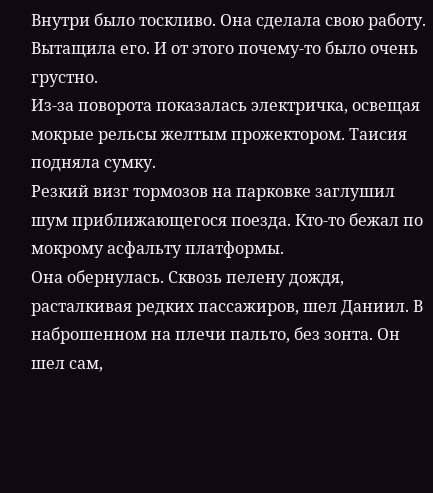Внутри было тоскливо. Она сделала свою работу. Вытащила его. И от этого почему-то было очень грустно.
Из-за поворота показалась электричка, освещая мокрые рельсы желтым прожектором. Таисия подняла сумку.
Резкий визг тормозов на парковке заглушил шум приближающегося поезда. Кто-то бежал по мокрому асфальту платформы.
Она обернулась. Сквозь пелену дождя, расталкивая редких пассажиров, шел Даниил. В наброшенном на плечи пальто, без зонта. Он шел сам,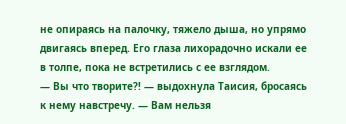не опираясь на палочку, тяжело дыша, но упрямо двигаясь вперед. Его глаза лихорадочно искали ее в толпе, пока не встретились с ее взглядом.
— Вы что творите?! — выдохнула Таисия, бросаясь к нему навстречу. — Вам нельзя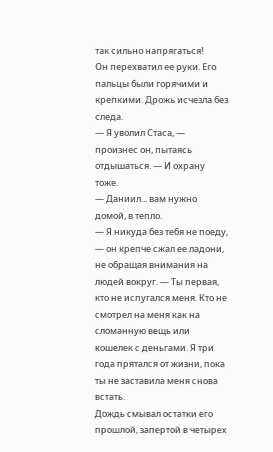так сильно напрягаться!
Он перехватил ее руки. Его пальцы были горячими и крепкими. Дрожь исчезла без следа.
— Я уволил Стаса, — произнес он, пытаясь отдышаться. — И охрану тоже.
— Даниил... вам нужно домой, в тепло.
— Я никуда без тебя не поеду, — он крепче сжал ее ладони, не обращая внимания на людей вокруг. — Ты первая, кто не испугался меня. Кто не смотрел на меня как на сломанную вещь или кошелек с деньгами. Я три года прятался от жизни, пока ты не заставила меня снова встать.
Дождь смывал остатки его прошлой, запертой в четырех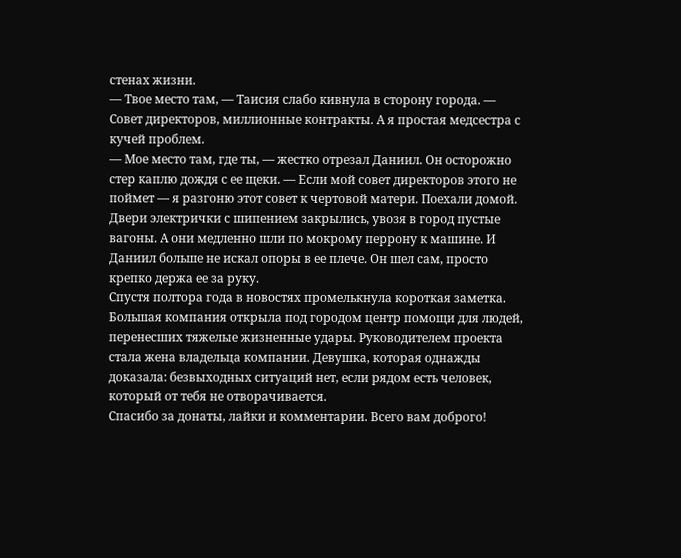стенах жизни.
— Твое место там, — Таисия слабо кивнула в сторону города. — Совет директоров, миллионные контракты. А я простая медсестра с кучей проблем.
— Мое место там, где ты, — жестко отрезал Даниил. Он осторожно стер каплю дождя с ее щеки. — Если мой совет директоров этого не поймет — я разгоню этот совет к чертовой матери. Поехали домой.
Двери электрички с шипением закрылись, увозя в город пустые вагоны. А они медленно шли по мокрому перрону к машине. И Даниил больше не искал опоры в ее плече. Он шел сам, просто крепко держа ее за руку.
Спустя полтора года в новостях промелькнула короткая заметка. Большая компания открыла под городом центр помощи для людей, перенесших тяжелые жизненные удары. Руководителем проекта стала жена владельца компании. Девушка, которая однажды доказала: безвыходных ситуаций нет, если рядом есть человек, который от тебя не отворачивается.
Спасибо за донаты, лайки и комментарии. Всего вам доброго!